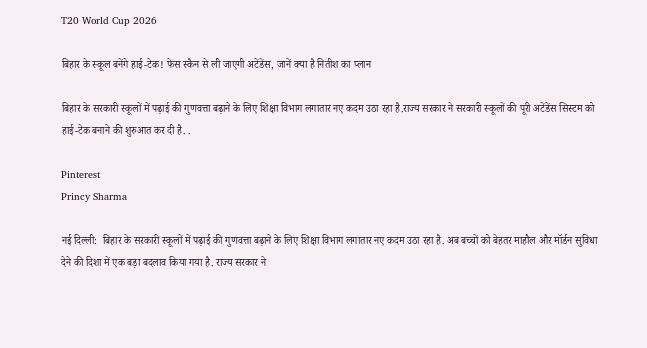T20 World Cup 2026

बिहार के स्कूल बनेंगे हाई-टेक! फेस स्कैन से ली जाएगी अटेंडेंस, जानें क्या है नितीश का प्लान

बिहार के सरकारी स्कूलों में पढ़ाई की गुणवत्ता बढ़ाने के लिए शिक्षा विभाग लगातार नए कदम उठा रहा है.राज्य सरकार ने सरकारी स्कूलों की पूरी अटेंडेंस सिस्टम को हाई-टेक बनाने की शुरुआत कर दी है. .

Pinterest
Princy Sharma

नई दिल्ली:  बिहार के सरकारी स्कूलों में पढ़ाई की गुणवत्ता बढ़ाने के लिए शिक्षा विभाग लगातार नए कदम उठा रहा है. अब बच्चों को बेहतर माहौल और मॉर्डन सुविधा देने की दिशा में एक बड़ा बदलाव किया गया है. राज्य सरकार ने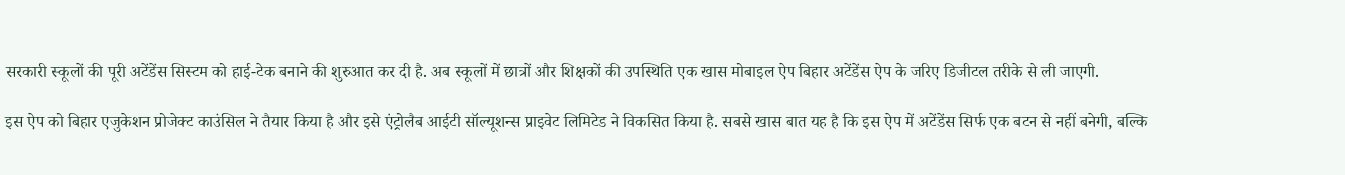सरकारी स्कूलों की पूरी अटेंडेंस सिस्टम को हाई-टेक बनाने की शुरुआत कर दी है. अब स्कूलों में छात्रों और शिक्षकों की उपस्थिति एक खास मोबाइल ऐप बिहार अटेंडेंस ऐप के जरिए डिजीटल तरीके से ली जाएगी.

इस ऐप को बिहार एजुकेशन प्रोजेक्ट काउंसिल ने तैयार किया है और इसे एंट्रोलैब आईटी सॉल्यूशन्स प्राइवेट लिमिटेड ने विकसित किया है. सबसे खास बात यह है कि इस ऐप में अटेंडेंस सिर्फ एक बटन से नहीं बनेगी, बल्कि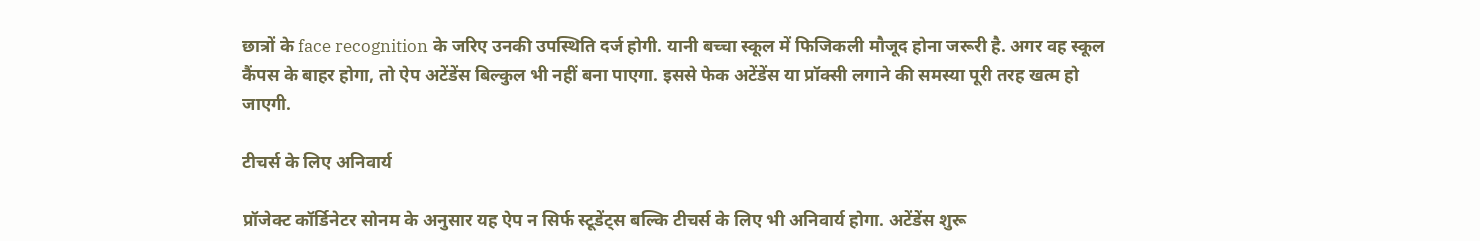छात्रों के face recognition के जरिए उनकी उपस्थिति दर्ज होगी. यानी बच्चा स्कूल में फिजिकली मौजूद होना जरूरी है. अगर वह स्कूल कैंपस के बाहर होगा, तो ऐप अटेंडेंस बिल्कुल भी नहीं बना पाएगा. इससे फेक अटेंडेंस या प्रॉक्सी लगाने की समस्या पूरी तरह खत्म हो जाएगी.

टीचर्स के लिए अनिवार्य

प्रॉजेक्ट कॉर्डिनेटर सोनम के अनुसार यह ऐप न सिर्फ स्टूडेंट्स बल्कि टीचर्स के लिए भी अनिवार्य होगा. अटेंडेंस शुरू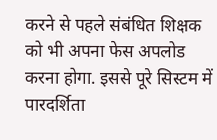करने से पहले संबंधित शिक्षक को भी अपना फेस अपलोड करना होगा. इससे पूरे सिस्टम में पारदर्शिता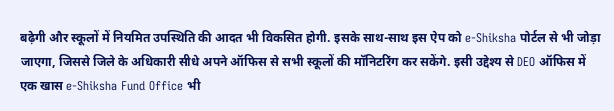बढ़ेगी और स्कूलों में नियमित उपस्थिति की आदत भी विकसित होगी. इसके साथ-साथ इस ऐप को e-Shiksha पोर्टल से भी जोड़ा जाएगा, जिससे जिले के अधिकारी सीधे अपने ऑफिस से सभी स्कूलों की मॉनिटरिंग कर सकेंगे. इसी उद्देश्य से DEO ऑफिस में एक खास e-Shiksha Fund Office भी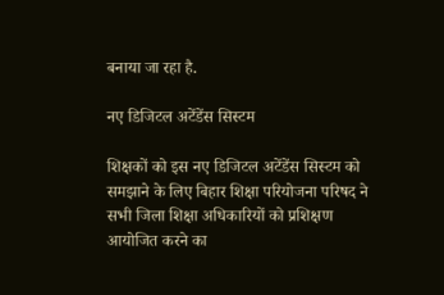बनाया जा रहा है.

नए डिजिटल अटेंडेंस सिस्टम

शिक्षकों को इस नए डिजिटल अटेंडेंस सिस्टम को समझाने के लिए बिहार शिक्षा परियोजना परिषद ने सभी जिला शिक्षा अधिकारियों को प्रशिक्षण आयोजित करने का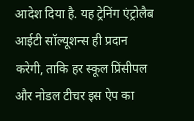आदेश दिया है. यह ट्रेनिंग एंट्रोलैब आईटी सॉल्यूशन्स ही प्रदान करेगी, ताकि हर स्कूल प्रिंसीपल और नोडल टीचर इस ऐप का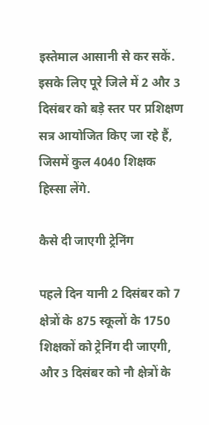इस्तेमाल आसानी से कर सकें. इसके लिए पूरे जिले में 2 और 3 दिसंबर को बड़े स्तर पर प्रशिक्षण सत्र आयोजित किए जा रहे हैं, जिसमें कुल 4040 शिक्षक हिस्सा लेंगे.

कैसे दी जाएगी ट्रेनिंग

पहले दिन यानी 2 दिसंबर को 7 क्षेत्रों के 875 स्कूलों के 1750 शिक्षकों को ट्रेनिंग दी जाएगी, और 3 दिसंबर को नौ क्षेत्रों के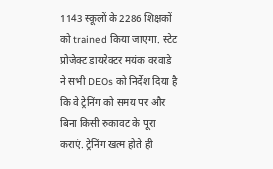1143 स्कूलों के 2286 शिक्षकों को trained किया जाएगा. स्टेट प्रोजेक्ट डायरेक्टर मयंक वरवाडे ने सभी DEOs को निर्देश दिया है कि वे ट्रेनिंग को समय पर और बिना किसी रुकावट के पूरा कराएं. ट्रेनिंग खत्म होते ही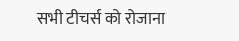सभी टीचर्स को रोजाना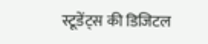स्टूडेंट्स की डिजिटल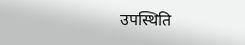उपस्थिति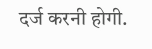दर्ज करनी होगी.